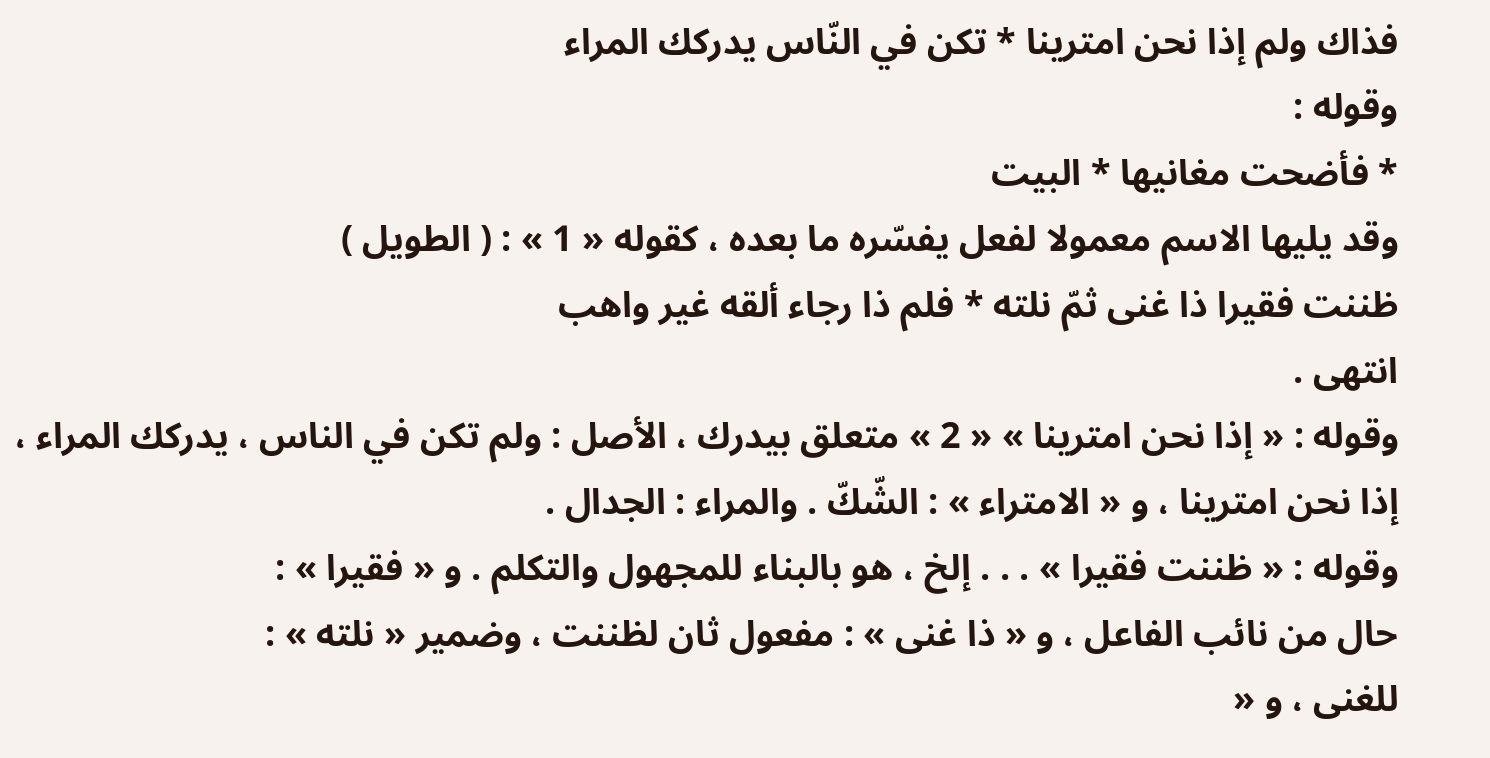فذاك ولم إذا نحن امترينا * تكن في النّاس يدركك المراء
وقوله :
* فأضحت مغانيها * البيت
وقد يليها الاسم معمولا لفعل يفسّره ما بعده ، كقوله « 1 » : ( الطويل )
ظننت فقيرا ذا غنى ثمّ نلته * فلم ذا رجاء ألقه غير واهب
انتهى .
وقوله : « إذا نحن امترينا » « 2 » متعلق بيدرك ، الأصل : ولم تكن في الناس ، يدركك المراء ، إذا نحن امترينا ، و « الامتراء » : الشّكّ . والمراء : الجدال .
وقوله : « ظننت فقيرا » . . . إلخ ، هو بالبناء للمجهول والتكلم . و « فقيرا » :
حال من نائب الفاعل ، و « ذا غنى » : مفعول ثان لظننت ، وضمير « نلته » :
للغنى ، و «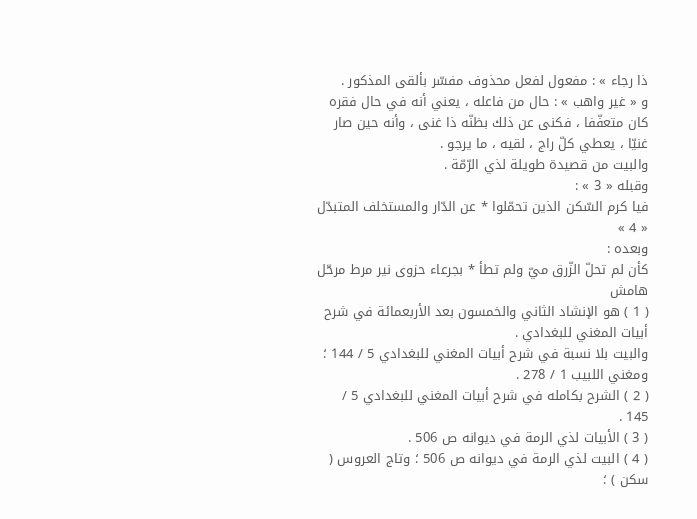ذا رجاء » : مفعول لفعل محذوف مفسّر بألقى المذكور .
و « غير واهب » : حال من فاعله ، يعني أنه في حال فقره كان متعفّفا ، فكنى عن ذلك بظنّه ذا غنى ، وأنه حين صار غنيّا ، يعطي كلّ راج ، لقيه ، ما يرجو .
والبيت من قصيدة طويلة لذي الرّمّة .
وقبله « 3 » :
فيا كرم السّكن الذين تحمّلوا * عن الدّار والمستخلف المتبدّل « 4 »
وبعده :
كأن لم تحلّ الزّرق ميّ ولم تطأ * بجرعاء حزوى نير مرط مرحّل
هامش
( 1 ) هو الإنشاد الثاني والخمسون بعد الأربعمائة في شرح أبيات المغني للبغدادي .
والبيت بلا نسبة في شرح أبيات المغني للبغدادي 5 / 144 ؛ ومغني اللبيب 1 / 278 .
( 2 ) الشرح بكامله في شرح أبيات المغني للبغدادي 5 / 145 .
( 3 ) الأبيات لذي الرمة في ديوانه ص 506 .
( 4 ) البيت لذي الرمة في ديوانه ص 506 ؛ وتاج العروس ( سكن ) ؛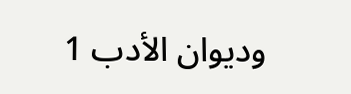وديوان الأدب 1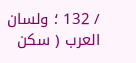/ 132 ؛ ولسان العرب ( سكن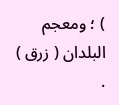) ؛ ومعجم البلدان ( زرق ) .